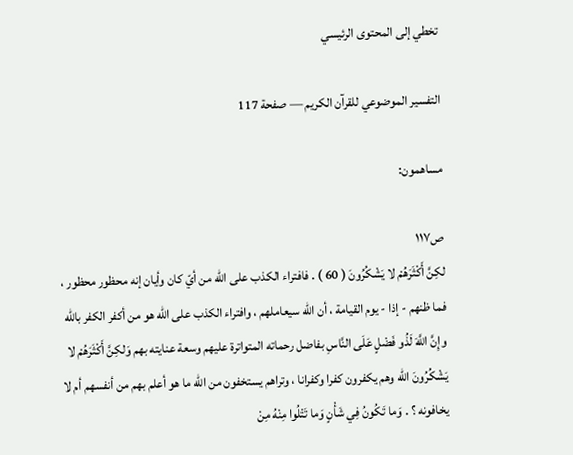تخطي إلى المحتوى الرئيسي

التفسير الموضوعي للقرآن الكريم — صفحة 117

مساهمون:

ص١١٧
لكِنَّ أَكْثَرَهُمْ لا يَشْكُرُونَ ( 60 ) . فافتراء الكذب على اللّه من أيّ كان وأيان إنه محظور محظور ، فما ظنهم - إذا - يوم القيامة ، أن اللّه سيعاملهم ، وافتراء الكذب على اللّه هو من أكفر الكفر باللّه وإِنَّ اللَّهَ لَذُو فَضْلٍ عَلَى النَّاسِ بفاضل رحماته المتواترة عليهم وسعة عنايته بهم وَلكِنَّ أَكْثَرَهُمْ لا يَشْكُرُونَ اللّه وهم يكفرون كفرا وكفرانا ، وتراهم يستخفون من اللّه ما هو أعلم بهم من أنفسهم أم لا يخافونه ؟ . وَما تَكُونُ فِي شَأْنٍ وَما تَتْلُوا مِنْهُ مِنْ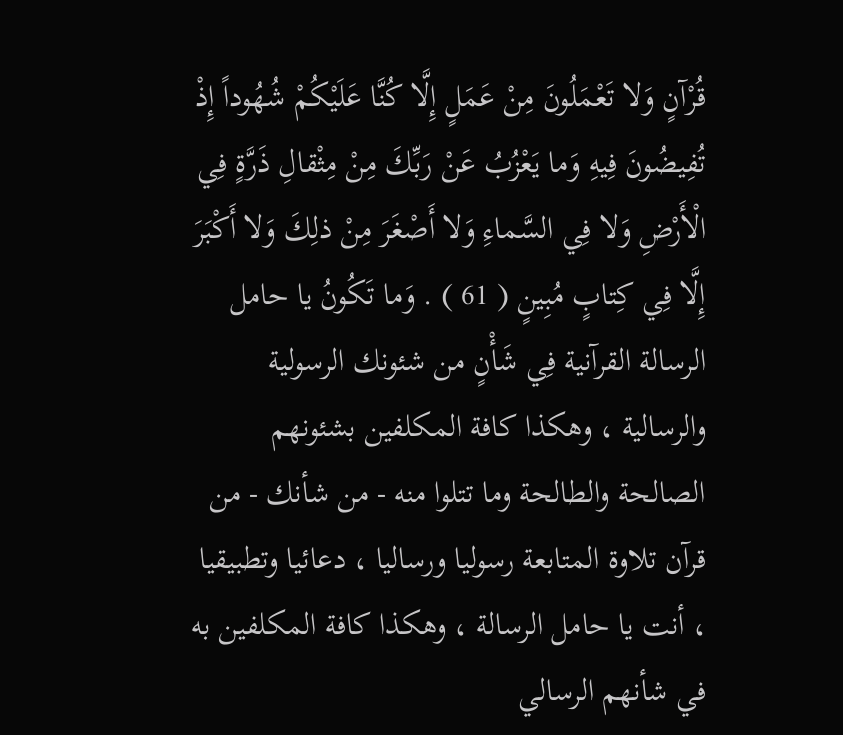قُرْآنٍ وَلا تَعْمَلُونَ مِنْ عَمَلٍ إِلَّا كُنَّا عَلَيْكُمْ شُهُوداً إِذْ تُفِيضُونَ فِيهِ وَما يَعْزُبُ عَنْ رَبِّكَ مِنْ مِثْقالِ ذَرَّةٍ فِي الْأَرْضِ وَلا فِي السَّماءِ وَلا أَصْغَرَ مِنْ ذلِكَ وَلا أَكْبَرَ إِلَّا فِي كِتابٍ مُبِينٍ ( 61 ) . وَما تَكُونُ يا حامل الرسالة القرآنية فِي شَأْنٍ من شئونك الرسولية والرسالية ، وهكذا كافة المكلفين بشئونهم الصالحة والطالحة وما تتلوا منه - من شأنك - من قرآن تلاوة المتابعة رسوليا ورساليا ، دعائيا وتطبيقيا ، أنت يا حامل الرسالة ، وهكذا كافة المكلفين به في شأنهم الرسالي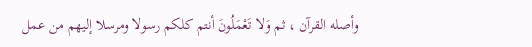وأصله القرآن ، ثم وَلا تَعْمَلُونَ أنتم كلكم رسولا ومرسلا إليهم من عمل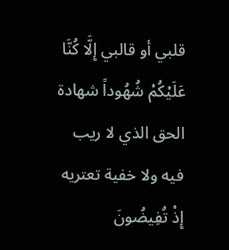قلبي أو قالبي إِلَّا كُنَّا عَلَيْكُمْ شُهُوداً شهادة الحق الذي لا ريب فيه ولا خفية تعتريه إِذْ تُفِيضُونَ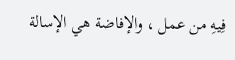فِيهِ من عمل ، والإفاضة هي الإسالة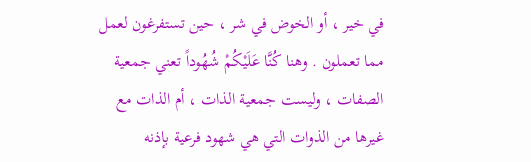في خير ، أو الخوض في شر ، حين تستفرغون لعمل مما تعملون . وهنا كُنَّا عَلَيْكُمْ شُهُوداً تعني جمعية الصفات ، وليست جمعية الذات ، أم الذات مع غيرها من الذوات التي هي شهود فرعية بإذنه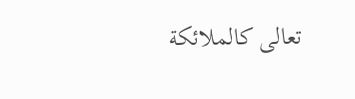تعالى كالملائكة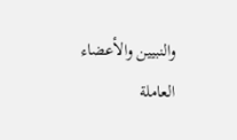والنبيين والأعضاء العاملة